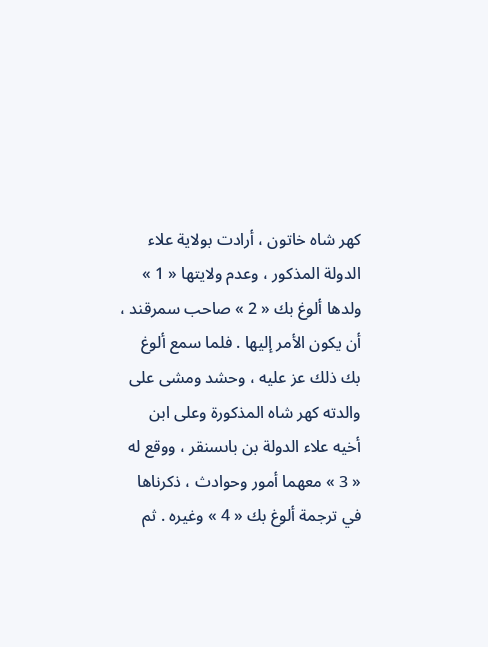كهر شاه خاتون ، أرادت بولاية علاء الدولة المذكور ، وعدم ولايتها « 1 » ولدها ألوغ بك « 2 » صاحب سمرقند ، أن يكون الأمر إليها . فلما سمع ألوغ بك ذلك عز عليه ، وحشد ومشى على والدته كهر شاه المذكورة وعلى ابن أخيه علاء الدولة بن باىسنقر ، ووقع له « 3 » معهما أمور وحوادث ، ذكرناها في ترجمة ألوغ بك « 4 » وغيره . ثم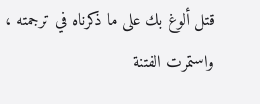قتل ألوغ بك على ما ذكرناه في ترجمته ، واستمرت الفتنة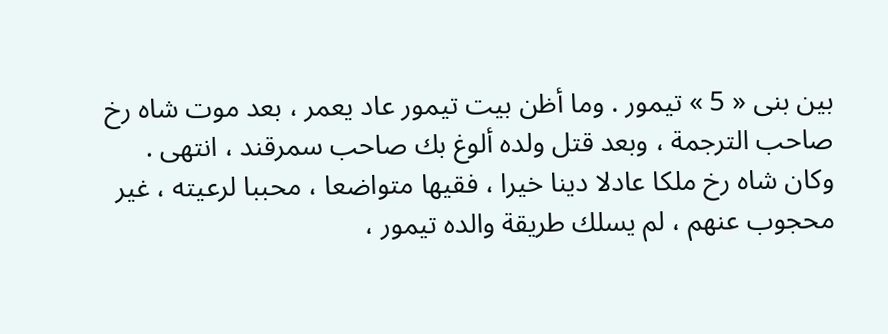بين بنى « 5 » تيمور . وما أظن بيت تيمور عاد يعمر ، بعد موت شاه رخ صاحب الترجمة ، وبعد قتل ولده ألوغ بك صاحب سمرقند ، انتهى .
وكان شاه رخ ملكا عادلا دينا خيرا ، فقيها متواضعا ، محببا لرعيته ، غير محجوب عنهم ، لم يسلك طريقة والده تيمور ،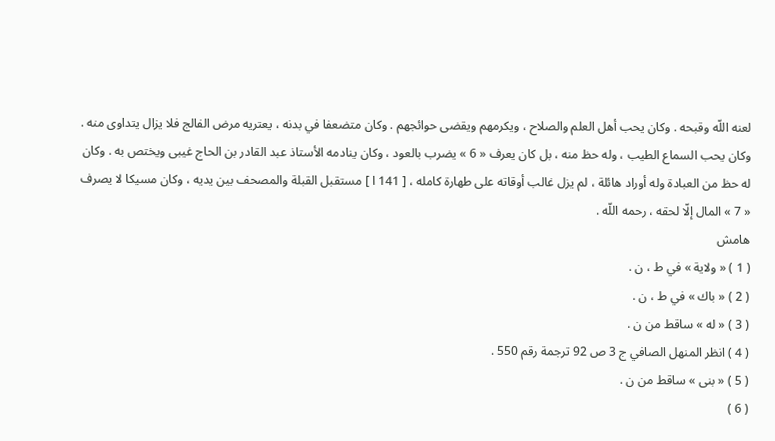لعنه اللّه وقبحه . وكان يحب أهل العلم والصلاح ، ويكرمهم ويقضى حوائجهم . وكان متضعفا في بدنه ، يعتريه مرض الفالج فلا يزال يتداوى منه . وكان يحب السماع الطيب ، وله حظ منه ، بل كان يعرف « 6 » يضرب بالعود ، وكان ينادمه الأستاذ عبد القادر بن الحاج غيبى ويختص به . وكان له حظ من العبادة وله أوراد هائلة ، لم يزل غالب أوقاته على طهارة كامله ، [ 141 ا ] مستقبل القبلة والمصحف بين يديه ، وكان مسيكا لا يصرف « 7 » المال إلّا لحقه ، رحمه اللّه .
هامش
( 1 ) « ولاية » في ط ، ن .
( 2 ) « باك » في ط ، ن .
( 3 ) « له » ساقط من ن .
( 4 ) انظر المنهل الصافي ج 3 ص 92 ترجمة رقم 550 .
( 5 ) « بنى » ساقط من ن .
( 6 )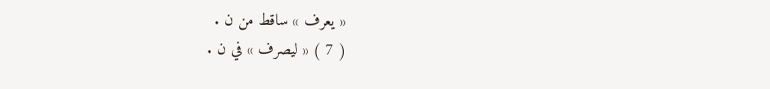« يعرف » ساقط من ن .
( 7 ) « ليصرف » في ن .